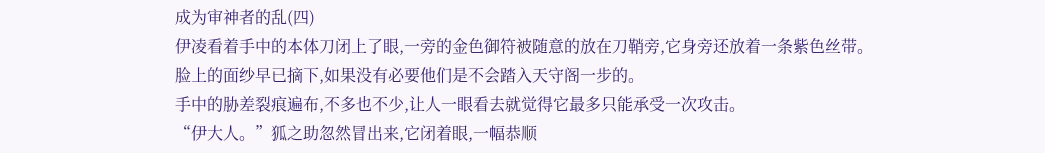成为审神者的乱(四)
伊凌看着手中的本体刀闭上了眼,一旁的金色御符被随意的放在刀鞘旁,它身旁还放着一条紫色丝带。
脸上的面纱早已摘下,如果没有必要他们是不会踏入天守阁一步的。
手中的胁差裂痕遍布,不多也不少,让人一眼看去就觉得它最多只能承受一次攻击。
“伊大人。”狐之助忽然冒出来,它闭着眼,一幅恭顺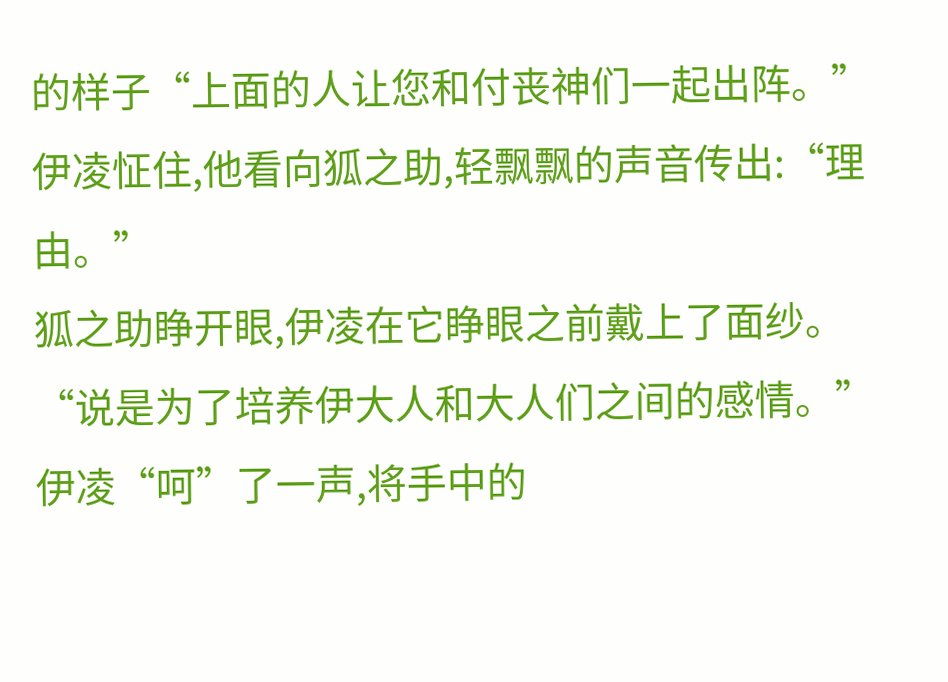的样子“上面的人让您和付丧神们一起出阵。”
伊凌怔住,他看向狐之助,轻飘飘的声音传出:“理由。”
狐之助睁开眼,伊凌在它睁眼之前戴上了面纱。
“说是为了培养伊大人和大人们之间的感情。”
伊凌“呵”了一声,将手中的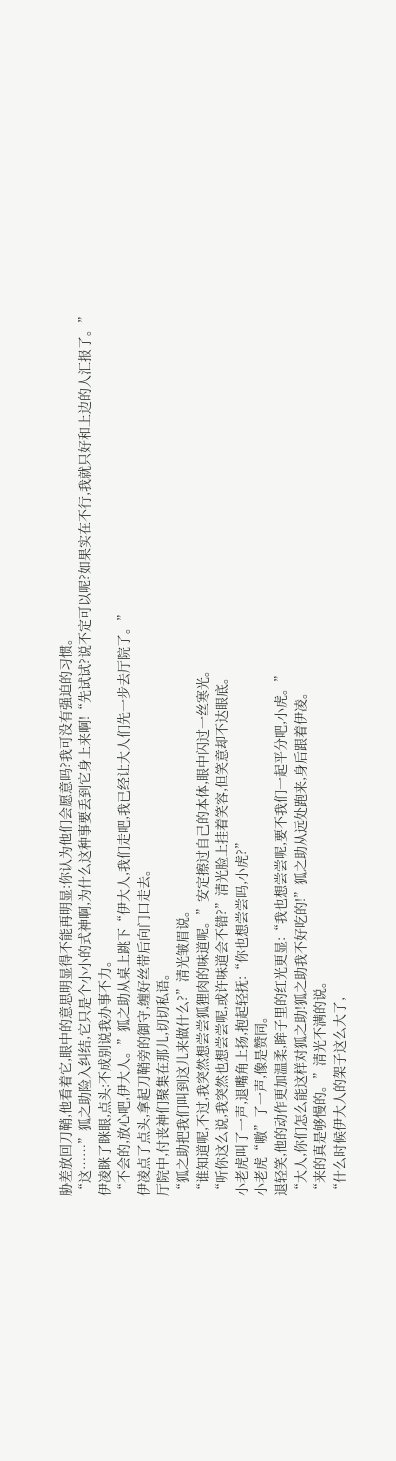胁差放回刀鞘,他看着它,眼中的意思明显得不能再明显:你认为他们会愿意吗?我可没有强迫的习惯。
“这……”狐之助险入纠结,它只是个小小的式神啊,为什么这种事要丢到它身上来啊!“先试试?说不定可以呢?如果实在不行,我就只好和上边的人汇报了。”
伊凌眯了眯眼,点头:不成别说我办事不力。
“不会的,放心吧,伊大人。”狐之助从桌上跳下“伊大人,我们走吧,我已经让大人们先一步去厅院了。”
伊凌点了点头,拿起刀鞘旁的御守,缠好丝带后向门口走去。
厅院中,付丧神们聚集在那儿,切切私语。
“狐之助把我们叫到这儿来做什么?”清光皱眉说。
“谁知道呢,不过,我突然想尝尝狐狸肉的味道呢。”安定擦过自己的本体,眼中闪过一丝寒光。
“听你这么说,我突然也想尝尝呢,或许味道会不错?”清光脸上挂着笑容,但笑意却不达眼底。
小老虎叫了一声,退嘴角上扬,抱起轻抚:“你也想尝尝吗,小虎?”
小老虎“嗷”了一声,像是赞同。
退轻笑,他的动作更加温柔,眸子里的红光更显:“我也想尝尝呢,要不我们一起平分吧,小虎。”
“大人,你们怎么能这样对狐之助!狐之助我不好吃的!”狐之助从远处跑来,身后跟着伊凌。
“来的真是够慢的。”清光不满的说。
“什么时候伊大人的架子这么大了,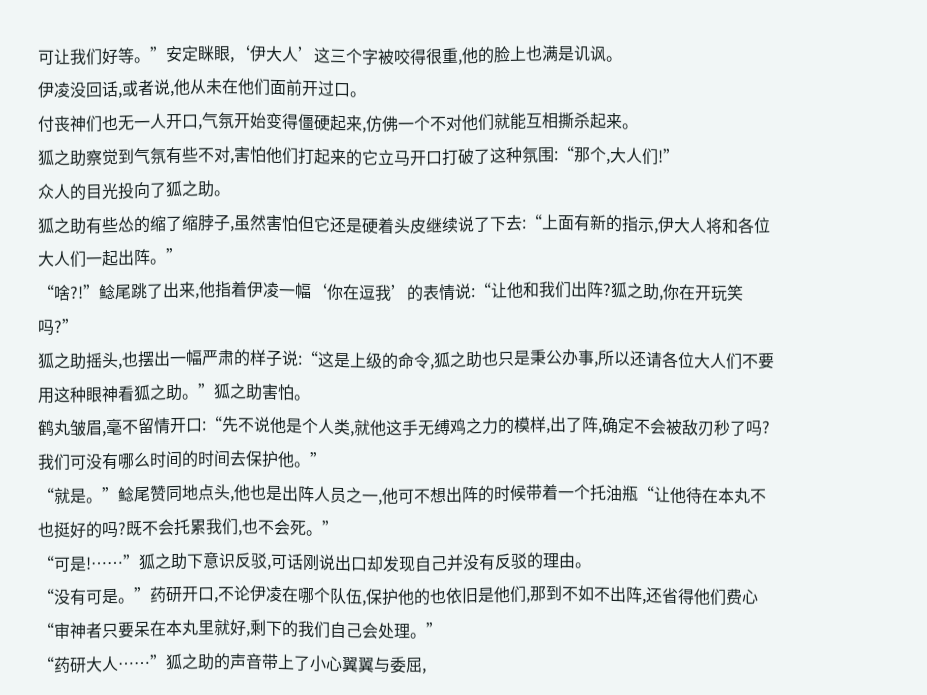可让我们好等。”安定眯眼,‘伊大人’这三个字被咬得很重,他的脸上也满是讥讽。
伊凌没回话,或者说,他从未在他们面前开过口。
付丧神们也无一人开口,气氛开始变得僵硬起来,仿佛一个不对他们就能互相撕杀起来。
狐之助察觉到气氛有些不对,害怕他们打起来的它立马开口打破了这种氛围:“那个,大人们!”
众人的目光投向了狐之助。
狐之助有些怂的缩了缩脖子,虽然害怕但它还是硬着头皮继续说了下去:“上面有新的指示,伊大人将和各位大人们一起出阵。”
“啥?!”鲶尾跳了出来,他指着伊凌一幅‘你在逗我’的表情说:“让他和我们出阵?狐之助,你在开玩笑吗?”
狐之助摇头,也摆出一幅严肃的样子说:“这是上级的命令,狐之助也只是秉公办事,所以还请各位大人们不要用这种眼神看狐之助。”狐之助害怕。
鹤丸皱眉,毫不留情开口:“先不说他是个人类,就他这手无缚鸡之力的模样,出了阵,确定不会被敌刃秒了吗?我们可没有哪么时间的时间去保护他。”
“就是。”鲶尾赞同地点头,他也是出阵人员之一,他可不想出阵的时候带着一个托油瓶“让他待在本丸不也挺好的吗?既不会托累我们,也不会死。”
“可是!……”狐之助下意识反驳,可话刚说出口却发现自己并没有反驳的理由。
“没有可是。”药研开口,不论伊凌在哪个队伍,保护他的也依旧是他们,那到不如不出阵,还省得他们费心“审神者只要呆在本丸里就好,剩下的我们自己会处理。”
“药研大人……”狐之助的声音带上了小心翼翼与委屈,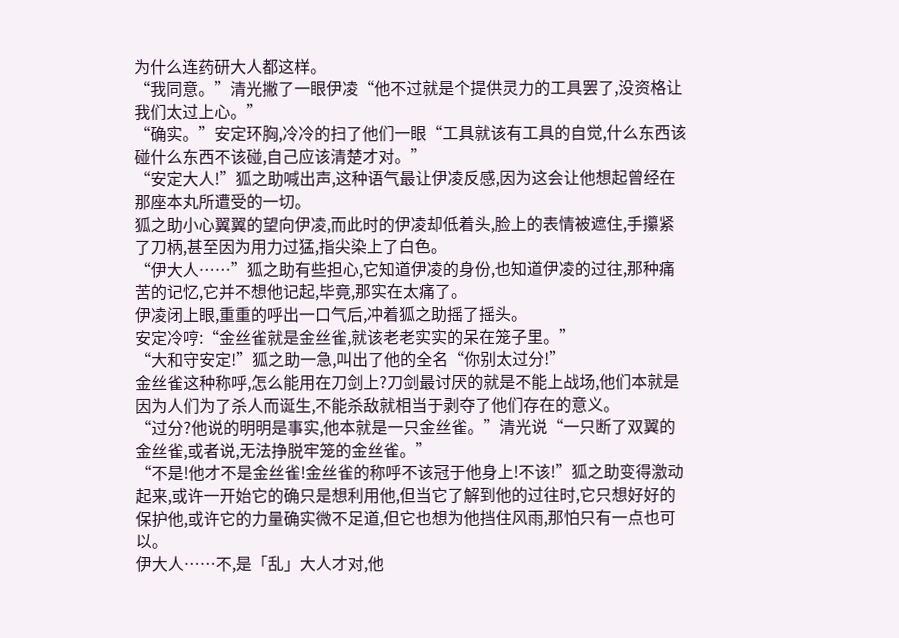为什么连药研大人都这样。
“我同意。”清光撇了一眼伊凌“他不过就是个提供灵力的工具罢了,没资格让我们太过上心。”
“确实。”安定环胸,冷冷的扫了他们一眼“工具就该有工具的自觉,什么东西该碰什么东西不该碰,自己应该清楚才对。”
“安定大人!”狐之助喊出声,这种语气最让伊凌反感,因为这会让他想起曾经在那座本丸所遭受的一切。
狐之助小心翼翼的望向伊凌,而此时的伊凌却低着头,脸上的表情被遮住,手攥紧了刀柄,甚至因为用力过猛,指尖染上了白色。
“伊大人……”狐之助有些担心,它知道伊凌的身份,也知道伊凌的过往,那种痛苦的记忆,它并不想他记起,毕竟,那实在太痛了。
伊凌闭上眼,重重的呼出一口气后,冲着狐之助摇了摇头。
安定冷哼:“金丝雀就是金丝雀,就该老老实实的呆在笼子里。”
“大和守安定!”狐之助一急,叫出了他的全名“你别太过分!”
金丝雀这种称呼,怎么能用在刀剑上?刀剑最讨厌的就是不能上战场,他们本就是因为人们为了杀人而诞生,不能杀敌就相当于剥夺了他们存在的意义。
“过分?他说的明明是事实,他本就是一只金丝雀。”清光说“一只断了双翼的金丝雀,或者说,无法挣脱牢笼的金丝雀。”
“不是!他才不是金丝雀!金丝雀的称呼不该冠于他身上!不该!”狐之助变得激动起来,或许一开始它的确只是想利用他,但当它了解到他的过往时,它只想好好的保护他,或许它的力量确实微不足道,但它也想为他挡住风雨,那怕只有一点也可以。
伊大人……不,是「乱」大人才对,他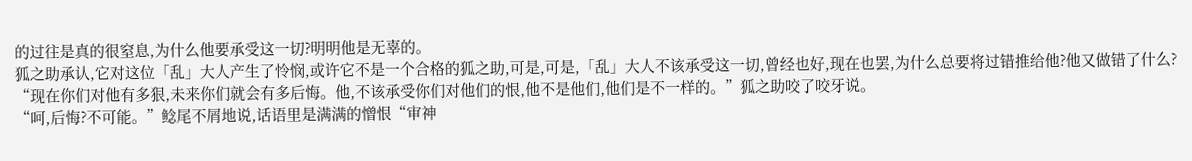的过往是真的很窒息,为什么他要承受这一切?明明他是无辜的。
狐之助承认,它对这位「乱」大人产生了怜悯,或许它不是一个合格的狐之助,可是,可是,「乱」大人不该承受这一切,曾经也好,现在也罢,为什么总要将过错推给他?他又做错了什么?
“现在你们对他有多狠,未来你们就会有多后悔。他,不该承受你们对他们的恨,他不是他们,他们是不一样的。”狐之助咬了咬牙说。
“呵,后悔?不可能。”鲶尾不屑地说,话语里是满满的憎恨“审神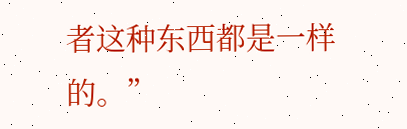者这种东西都是一样的。”